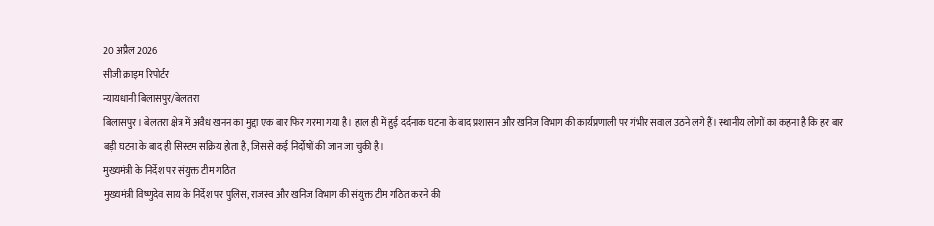20 अप्रैल 2026
सीजी क्राइम रिपोर्टर
न्यायधानी बिलासपुर/बेलतरा
बिलासपुर। बेलतरा क्षेत्र में अवैध खनन का मुद्दा एक बार फिर गरमा गया है। हाल ही में हुई दर्दनाक घटना के बाद प्रशासन और खनिज विभाग की कार्यप्रणाली पर गंभीर सवाल उठने लगे हैं। स्थानीय लोगों का कहना है कि हर बार बड़ी घटना के बाद ही सिस्टम सक्रिय होता है, जिससे कई निर्दोषों की जान जा चुकी है।
मुख्यमंत्री के निर्देश पर संयुक्त टीम गठित
मुख्यमंत्री विष्णुदेव साय के निर्देश पर पुलिस, राजस्व और खनिज विभाग की संयुक्त टीम गठित करने की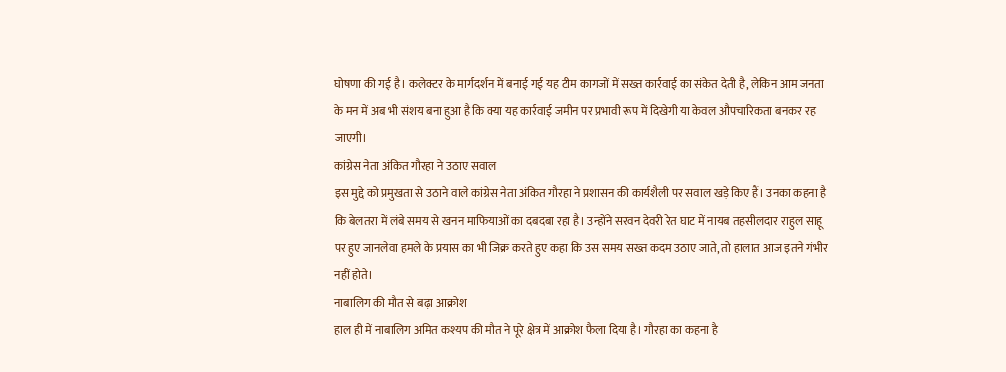घोषणा की गई है। कलेक्टर के मार्गदर्शन में बनाई गई यह टीम कागजों में सख्त कार्रवाई का संकेत देती है, लेकिन आम जनता के मन में अब भी संशय बना हुआ है कि क्या यह कार्रवाई जमीन पर प्रभावी रूप में दिखेगी या केवल औपचारिकता बनकर रह जाएगी।
कांग्रेस नेता अंकित गौरहा ने उठाए सवाल
इस मुद्दे को प्रमुखता से उठाने वाले कांग्रेस नेता अंकित गौरहा ने प्रशासन की कार्यशैली पर सवाल खड़े किए हैं। उनका कहना है कि बेलतरा में लंबे समय से खनन माफियाओं का दबदबा रहा है। उन्होंने सरवन देवरी रेत घाट में नायब तहसीलदार राहुल साहू पर हुए जानलेवा हमले के प्रयास का भी जिक्र करते हुए कहा कि उस समय सख्त कदम उठाए जाते, तो हालात आज इतने गंभीर नहीं होते।
नाबालिग की मौत से बढ़ा आक्रोश
हाल ही में नाबालिग अमित कश्यप की मौत ने पूरे क्षेत्र में आक्रोश फैला दिया है। गौरहा का कहना है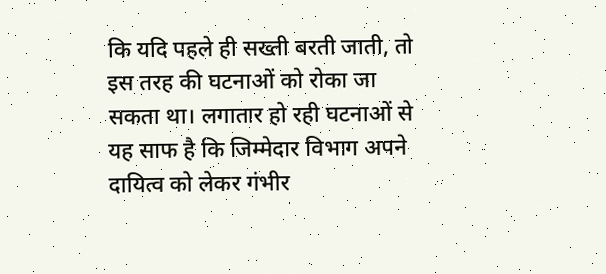कि यदि पहले ही सख्ती बरती जाती, तो इस तरह की घटनाओं को रोका जा सकता था। लगातार हो रही घटनाओं से यह साफ है कि जिम्मेदार विभाग अपने दायित्व को लेकर गंभीर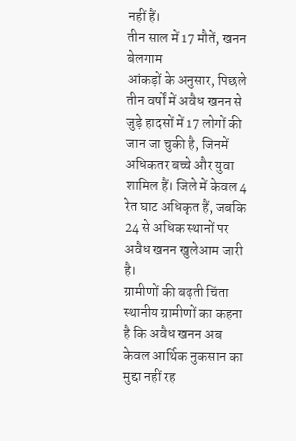नहीं हैं।
तीन साल में 17 मौतें, खनन बेलगाम
आंकड़ों के अनुसार, पिछले तीन वर्षों में अवैध खनन से जुड़े हादसों में 17 लोगों की जान जा चुकी है, जिनमें अधिकतर बच्चे और युवा शामिल हैं। जिले में केवल 4 रेत घाट अधिकृत हैं, जबकि 24 से अधिक स्थानों पर अवैध खनन खुलेआम जारी है।
ग्रामीणों की बढ़ती चिंता
स्थानीय ग्रामीणों का कहना है कि अवैध खनन अब केवल आर्थिक नुकसान का मुद्दा नहीं रह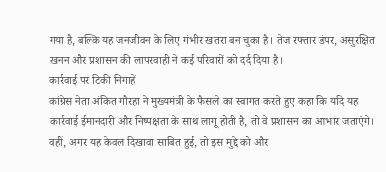गया है, बल्कि यह जनजीवन के लिए गंभीर खतरा बन चुका है। तेज रफ्तार डंपर, असुरक्षित खनन और प्रशासन की लापरवाही ने कई परिवारों को दर्द दिया है।
कार्रवाई पर टिकी निगाहें
कांग्रेस नेता अंकित गौरहा ने मुख्यमंत्री के फैसले का स्वागत करते हुए कहा कि यदि यह कार्रवाई ईमानदारी और निष्पक्षता के साथ लागू होती है, तो वे प्रशासन का आभार जताएंगे। वहीं, अगर यह केवल दिखावा साबित हुई, तो इस मुद्दे को और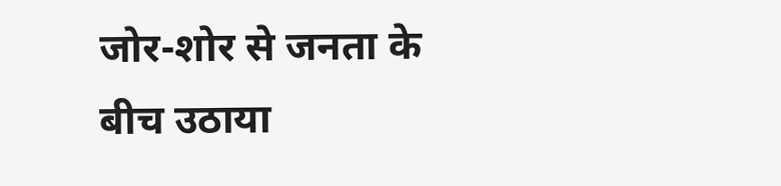जोर-शोर से जनता के बीच उठाया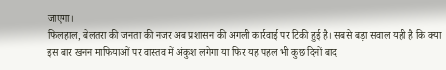जाएगा।
फिलहाल, बेलतरा की जनता की नजर अब प्रशासन की अगली कार्रवाई पर टिकी हुई है। सबसे बड़ा सवाल यही है कि क्या इस बार खनन माफियाओं पर वास्तव में अंकुश लगेगा या फिर यह पहल भी कुछ दिनों बाद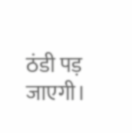ठंडी पड़ जाएगी।